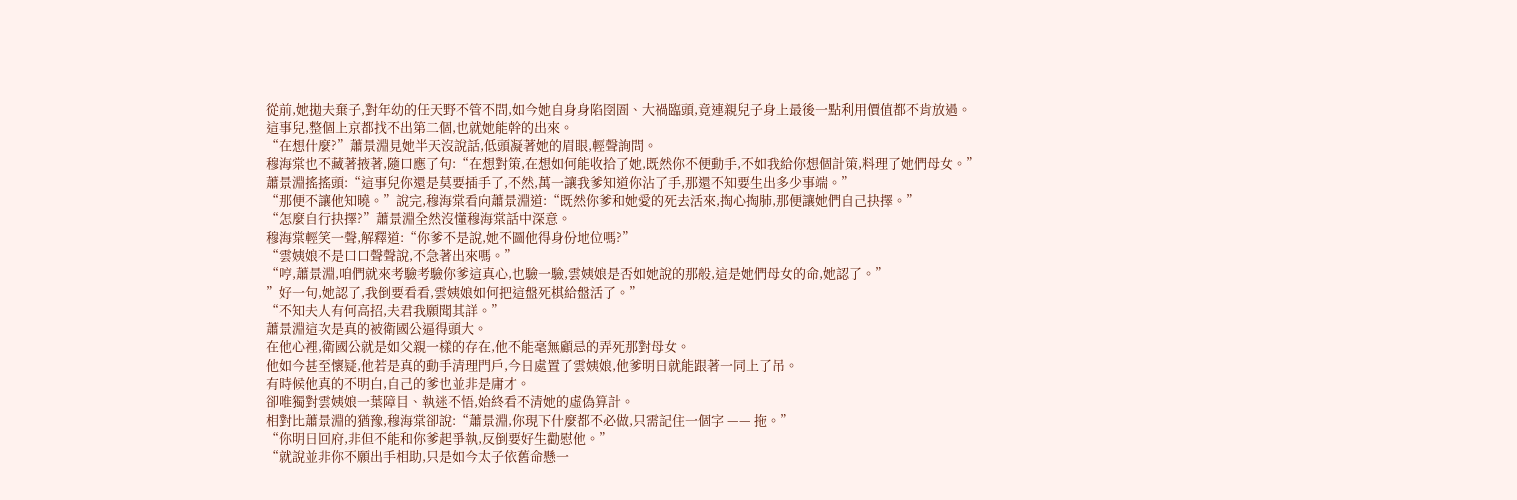從前,她拋夫棄子,對年幼的任天野不管不問,如今她自身身陷囹圄、大禍臨頭,竟連親兒子身上最後一點利用價值都不肯放過。
這事兒,整個上京都找不出第二個,也就她能幹的出來。
“在想什麼?”蕭景淵見她半天沒說話,低頭凝著她的眉眼,輕聲詢問。
穆海棠也不藏著掖著,隨口應了句:“在想對策,在想如何能收拾了她,既然你不便動手,不如我給你想個計策,料理了她們母女。”
蕭景淵搖搖頭:“這事兒你還是莫要插手了,不然,萬一讓我爹知道你沾了手,那還不知要生出多少事端。”
“那便不讓他知曉。”說完,穆海棠看向蕭景淵道:“既然你爹和她愛的死去活來,掏心掏肺,那便讓她們自己抉擇。”
“怎麼自行抉擇?”蕭景淵全然沒懂穆海棠話中深意。
穆海棠輕笑一聲,解釋道:“你爹不是說,她不圖他得身份地位嗎?”
“雲姨娘不是口口聲聲說,不急著出來嗎。”
“哼,蕭景淵,咱們就來考驗考驗你爹這真心,也驗一驗,雲姨娘是否如她說的那般,這是她們母女的命,她認了。”
”好一句,她認了,我倒要看看,雲姨娘如何把這盤死棋給盤活了。”
“不知夫人有何高招,夫君我願聞其詳。”
蕭景淵這次是真的被衛國公逼得頭大。
在他心裡,衛國公就是如父親一樣的存在,他不能毫無顧忌的弄死那對母女。
他如今甚至懷疑,他若是真的動手清理門戶,今日處置了雲姨娘,他爹明日就能跟著一同上了吊。
有時候他真的不明白,自己的爹也並非是庸才。
卻唯獨對雲姨娘一葉障目、執迷不悟,始終看不清她的虛偽算計。
相對比蕭景淵的猶豫,穆海棠卻說:“蕭景淵,你現下什麼都不必做,只需記住一個字 —— 拖。”
“你明日回府,非但不能和你爹起爭執,反倒要好生勸慰他。”
“就說並非你不願出手相助,只是如今太子依舊命懸一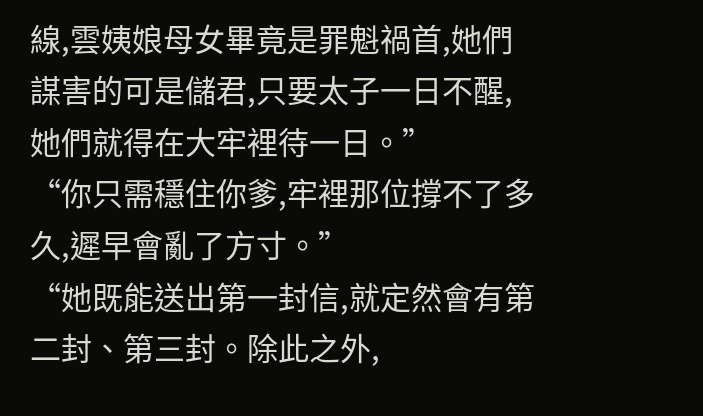線,雲姨娘母女畢竟是罪魁禍首,她們謀害的可是儲君,只要太子一日不醒,她們就得在大牢裡待一日。”
“你只需穩住你爹,牢裡那位撐不了多久,遲早會亂了方寸。”
“她既能送出第一封信,就定然會有第二封、第三封。除此之外,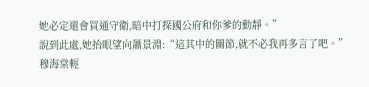她必定還會買通守衛,暗中打探國公府和你爹的動靜。”
說到此處,她抬眼望向蕭景淵:“這其中的關節,就不必我再多言了吧。”
穆海棠輕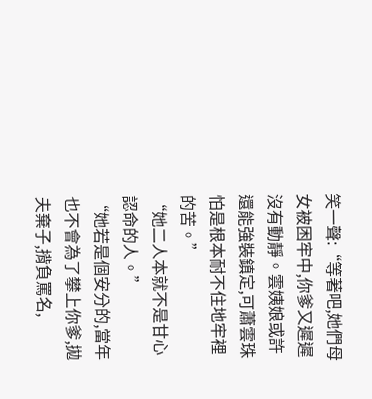笑一聲:“等著吧,她們母女被困牢中,你爹又遲遲沒有動靜。雲姨娘或許還能強裝鎮定,可蕭雲珠怕是根本耐不住地牢裡的苦。”
“她二人本就不是甘心認命的人。”
“她若是個安分的,當年也不會為了攀上你爹,拋夫棄子,揹負罵名,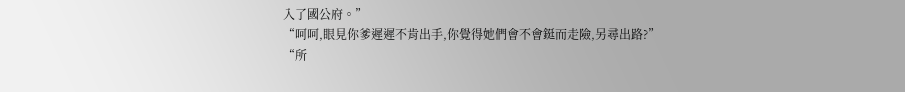入了國公府。”
“呵呵,眼見你爹遲遲不肯出手,你覺得她們會不會鋌而走險,另尋出路?”
“所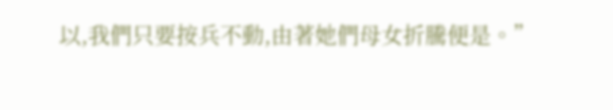以,我們只要按兵不動,由著她們母女折騰便是。”